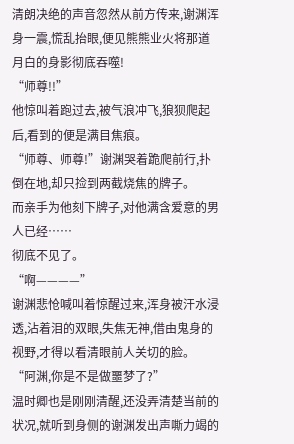清朗决绝的声音忽然从前方传来,谢渊浑身一震,慌乱抬眼,便见熊熊业火将那道月白的身影彻底吞噬!
“师尊!!”
他惊叫着跑过去,被气浪冲飞,狼狈爬起后,看到的便是满目焦痕。
“师尊、师尊!”谢渊哭着跪爬前行,扑倒在地,却只捡到两截烧焦的牌子。
而亲手为他刻下牌子,对他满含爱意的男人已经……
彻底不见了。
“啊————”
谢渊悲怆喊叫着惊醒过来,浑身被汗水浸透,沾着泪的双眼,失焦无神,借由鬼身的视野,才得以看清眼前人关切的脸。
“阿渊,你是不是做噩梦了?”
温时卿也是刚刚清醒,还没弄清楚当前的状况,就听到身侧的谢渊发出声嘶力竭的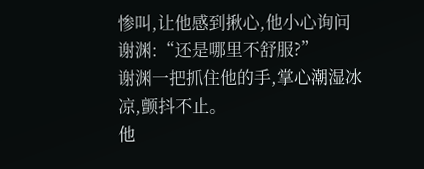惨叫,让他感到揪心,他小心询问谢渊:“还是哪里不舒服?”
谢渊一把抓住他的手,掌心潮湿冰凉,颤抖不止。
他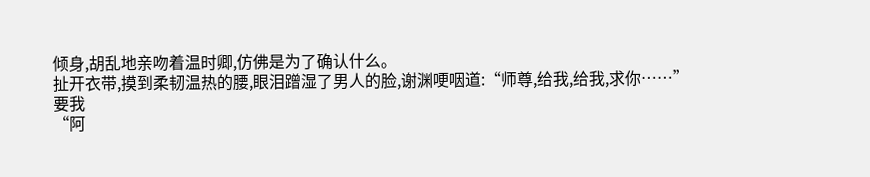倾身,胡乱地亲吻着温时卿,仿佛是为了确认什么。
扯开衣带,摸到柔韧温热的腰,眼泪蹭湿了男人的脸,谢渊哽咽道:“师尊,给我,给我,求你……”
要我
“阿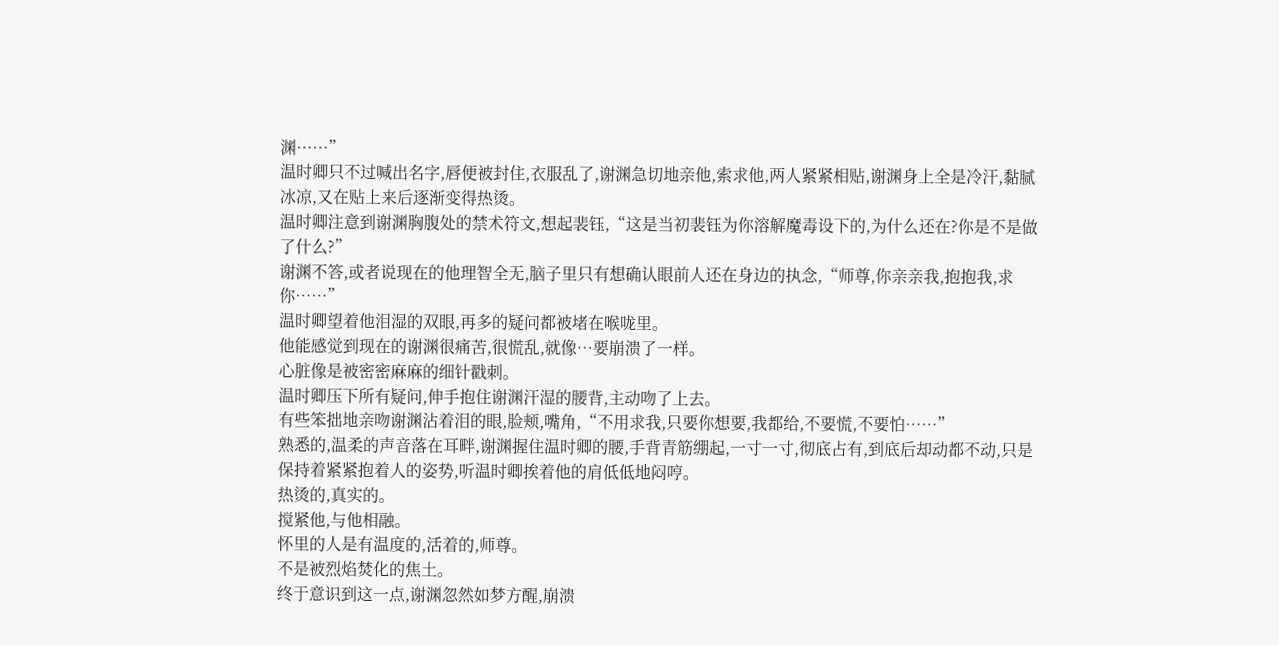渊……”
温时卿只不过喊出名字,唇便被封住,衣服乱了,谢渊急切地亲他,索求他,两人紧紧相贴,谢渊身上全是冷汗,黏腻冰凉,又在贴上来后逐渐变得热烫。
温时卿注意到谢渊胸腹处的禁术符文,想起裴钰,“这是当初裴钰为你溶解魔毒设下的,为什么还在?你是不是做了什么?”
谢渊不答,或者说现在的他理智全无,脑子里只有想确认眼前人还在身边的执念,“师尊,你亲亲我,抱抱我,求你……”
温时卿望着他泪湿的双眼,再多的疑问都被堵在喉咙里。
他能感觉到现在的谢渊很痛苦,很慌乱,就像…要崩溃了一样。
心脏像是被密密麻麻的细针戳刺。
温时卿压下所有疑问,伸手抱住谢渊汗湿的腰背,主动吻了上去。
有些笨拙地亲吻谢渊沾着泪的眼,脸颊,嘴角,“不用求我,只要你想要,我都给,不要慌,不要怕……”
熟悉的,温柔的声音落在耳畔,谢渊握住温时卿的腰,手背青筋绷起,一寸一寸,彻底占有,到底后却动都不动,只是保持着紧紧抱着人的姿势,听温时卿挨着他的肩低低地闷哼。
热烫的,真实的。
搅紧他,与他相融。
怀里的人是有温度的,活着的,师尊。
不是被烈焰焚化的焦土。
终于意识到这一点,谢渊忽然如梦方醒,崩溃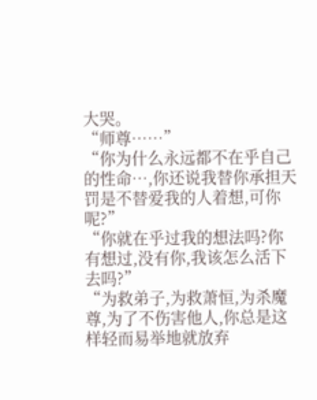大哭。
“师尊……”
“你为什么永远都不在乎自己的性命…,你还说我替你承担天罚是不替爱我的人着想,可你呢?”
“你就在乎过我的想法吗?你有想过,没有你,我该怎么活下去吗?”
“为救弟子,为救萧恒,为杀魔尊,为了不伤害他人,你总是这样轻而易举地就放弃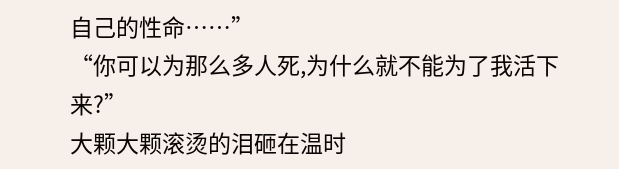自己的性命……”
“你可以为那么多人死,为什么就不能为了我活下来?”
大颗大颗滚烫的泪砸在温时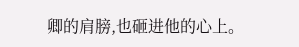卿的肩膀,也砸进他的心上。